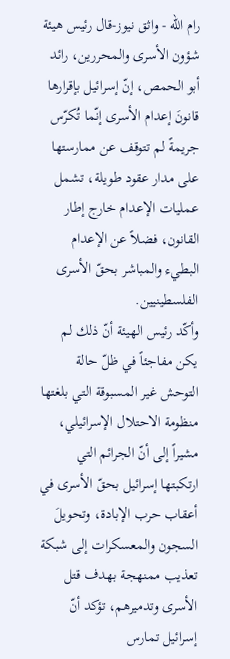رام الله - واثق نيوز-قال رئيس هيئة شؤون الأسرى والمحررين، رائد أبو الحمص، إنّ إسرائيل بإقرارها قانونَ إعدام الأسرى إنّما تُكرّس جريمةً لم تتوقف عن ممارستها على مدار عقود طويلة، تشمل عمليات الإعدام خارج إطار القانون، فضلاً عن الإعدام البطيء والمباشر بحقّ الأسرى الفلسطينيين.
وأكّد رئيس الهيئة أنّ ذلك لم يكن مفاجئاً في ظلّ حالة التوحش غير المسبوقة التي بلغتها منظومة الاحتلال الإسرائيلي، مشيراً إلى أنّ الجرائم التي ارتكبتها إسرائيل بحقّ الأسرى في أعقاب حرب الإبادة، وتحويلَ السجون والمعسكرات إلى شبكة تعذيب ممنهجة بهدف قتل الأسرى وتدميرهم، تؤكد أنّ إسرائيل تمارس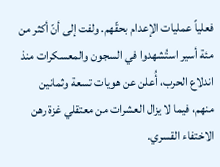فعلياً عمليات الإعدام بحقّهم. ولفت إلى أنّ أكثر من مئة أسير استُشهدوا في السجون والمعسكرات منذ اندلاع الحرب، أُعلن عن هويات تسعة وثمانين منهم، فيما لا يزال العشرات من معتقلي غزة رهن الاختفاء القسري.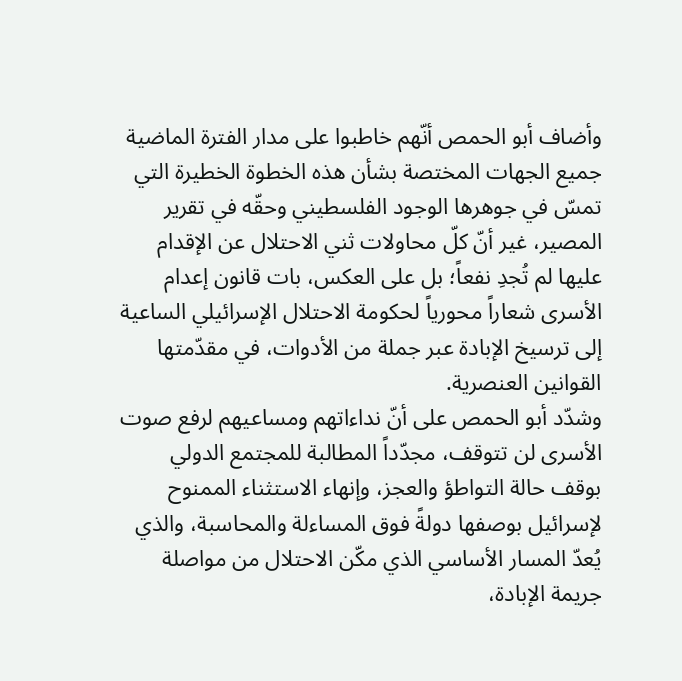وأضاف أبو الحمص أنّهم خاطبوا على مدار الفترة الماضية جميع الجهات المختصة بشأن هذه الخطوة الخطيرة التي تمسّ في جوهرها الوجود الفلسطيني وحقّه في تقرير المصير، غير أنّ كلّ محاولات ثني الاحتلال عن الإقدام عليها لم تُجدِ نفعاً؛ بل على العكس، بات قانون إعدام الأسرى شعاراً محورياً لحكومة الاحتلال الإسرائيلي الساعية إلى ترسيخ الإبادة عبر جملة من الأدوات، في مقدّمتها القوانين العنصرية.
وشدّد أبو الحمص على أنّ نداءاتهم ومساعيهم لرفع صوت الأسرى لن تتوقف، مجدّداً المطالبة للمجتمع الدولي بوقف حالة التواطؤ والعجز، وإنهاء الاستثناء الممنوح لإسرائيل بوصفها دولةً فوق المساءلة والمحاسبة، والذي يُعدّ المسار الأساسي الذي مكّن الاحتلال من مواصلة جريمة الإبادة،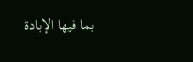بما فيها الإبادة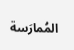المُمارَسة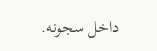داخل سجونه.